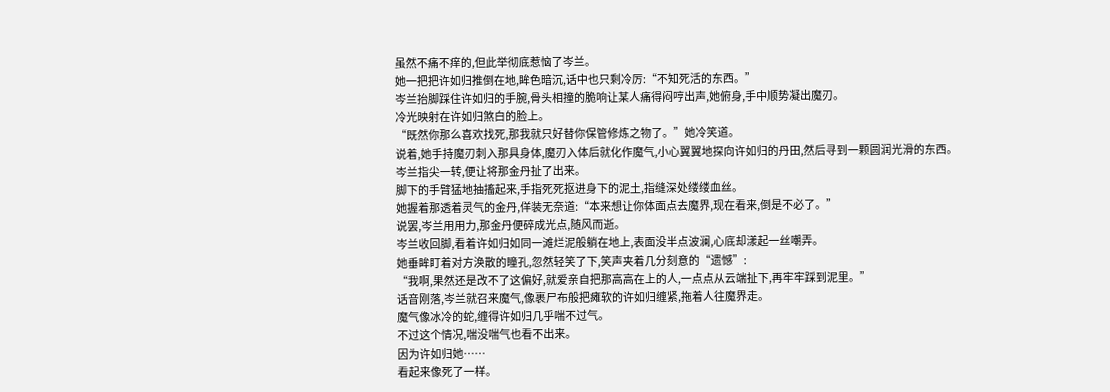虽然不痛不痒的,但此举彻底惹恼了岑兰。
她一把把许如归推倒在地,眸色暗沉,话中也只剩冷厉:“不知死活的东西。”
岑兰抬脚踩住许如归的手腕,骨头相撞的脆响让某人痛得闷哼出声,她俯身,手中顺势凝出魔刃。
冷光映射在许如归煞白的脸上。
“既然你那么喜欢找死,那我就只好替你保管修炼之物了。”她冷笑道。
说着,她手持魔刃刺入那具身体,魔刃入体后就化作魔气,小心翼翼地探向许如归的丹田,然后寻到一颗圆润光滑的东西。
岑兰指尖一转,便让将那金丹扯了出来。
脚下的手臂猛地抽搐起来,手指死死抠进身下的泥土,指缝深处缕缕血丝。
她握着那透着灵气的金丹,佯装无奈道:“本来想让你体面点去魔界,现在看来,倒是不必了。”
说罢,岑兰用用力,那金丹便碎成光点,随风而逝。
岑兰收回脚,看着许如归如同一滩烂泥般躺在地上,表面没半点波澜,心底却漾起一丝嘲弄。
她垂眸盯着对方涣散的瞳孔,忽然轻笑了下,笑声夹着几分刻意的“遗憾”:
“我啊,果然还是改不了这偏好,就爱亲自把那高高在上的人,一点点从云端扯下,再牢牢踩到泥里。”
话音刚落,岑兰就召来魔气,像裹尸布般把瘫软的许如归缠紧,拖着人往魔界走。
魔气像冰冷的蛇,缠得许如归几乎喘不过气。
不过这个情况,喘没喘气也看不出来。
因为许如归她……
看起来像死了一样。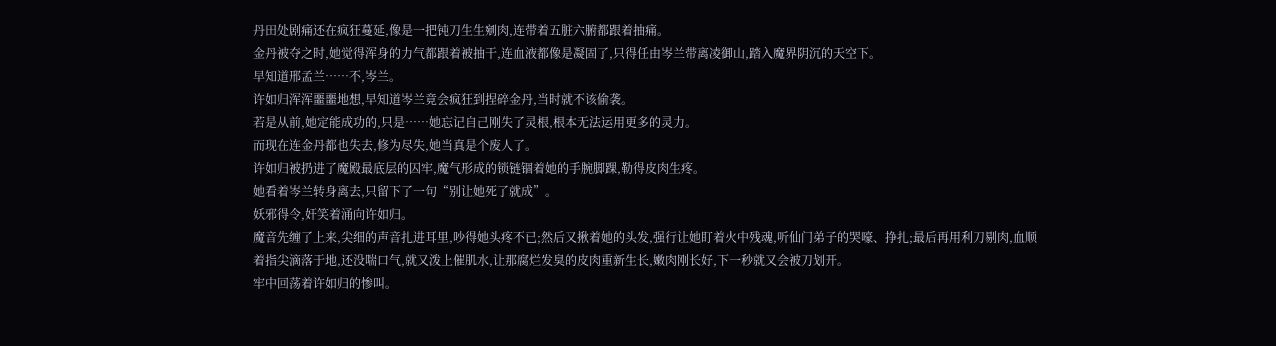丹田处剧痛还在疯狂蔓延,像是一把钝刀生生剜肉,连带着五脏六腑都跟着抽痛。
金丹被夺之时,她觉得浑身的力气都跟着被抽干,连血液都像是凝固了,只得任由岑兰带离凌御山,踏入魔界阴沉的天空下。
早知道邢孟兰……不,岑兰。
许如归浑浑噩噩地想,早知道岑兰竟会疯狂到捏碎金丹,当时就不该偷袭。
若是从前,她定能成功的,只是……她忘记自己刚失了灵根,根本无法运用更多的灵力。
而现在连金丹都也失去,修为尽失,她当真是个废人了。
许如归被扔进了魔殿最底层的囚牢,魔气形成的锁链锢着她的手腕脚踝,勒得皮肉生疼。
她看着岑兰转身离去,只留下了一句“别让她死了就成”。
妖邪得令,奸笑着涌向许如归。
魔音先缠了上来,尖细的声音扎进耳里,吵得她头疼不已;然后又揪着她的头发,强行让她盯着火中残魂,听仙门弟子的哭嚎、挣扎;最后再用利刀剔肉,血顺着指尖滴落于地,还没喘口气,就又泼上催肌水,让那腐烂发臭的皮肉重新生长,嫩肉刚长好,下一秒就又会被刀划开。
牢中回荡着许如归的惨叫。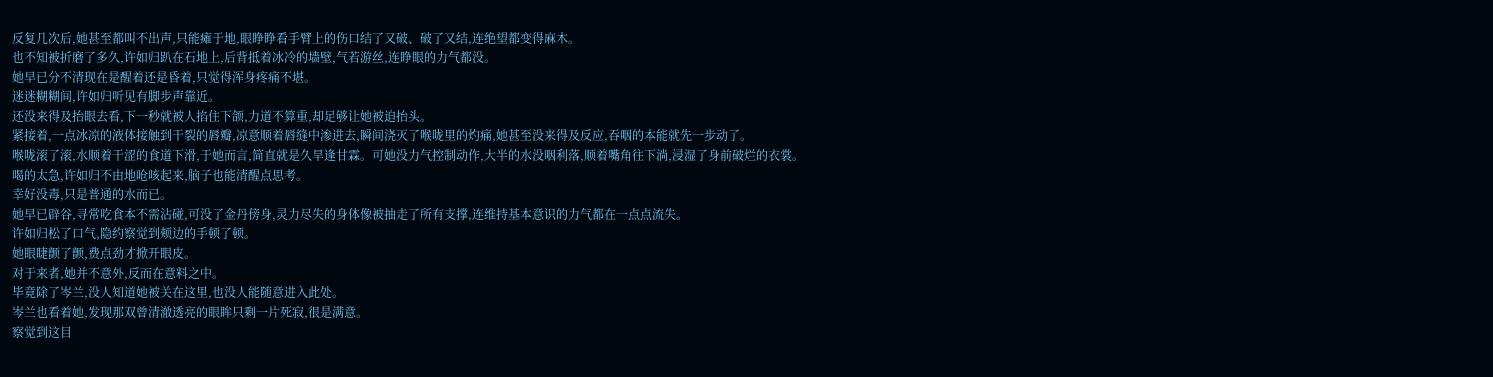反复几次后,她甚至都叫不出声,只能瘫于地,眼睁睁看手臂上的伤口结了又破、破了又结,连绝望都变得麻木。
也不知被折磨了多久,许如归趴在石地上,后背抵着冰冷的墙壁,气若游丝,连睁眼的力气都没。
她早已分不清现在是醒着还是昏着,只觉得浑身疼痛不堪。
迷迷糊糊间,许如归听见有脚步声靠近。
还没来得及抬眼去看,下一秒就被人掐住下颌,力道不算重,却足够让她被迫抬头。
紧接着,一点冰凉的液体接触到干裂的唇瓣,凉意顺着唇缝中渗进去,瞬间浇灭了喉咙里的灼痛,她甚至没来得及反应,吞咽的本能就先一步动了。
喉咙滚了滚,水顺着干涩的食道下滑,于她而言,简直就是久旱逢甘霖。可她没力气控制动作,大半的水没咽利落,顺着嘴角往下淌,浸湿了身前破烂的衣裳。
喝的太急,许如归不由地呛咳起来,脑子也能清醒点思考。
幸好没毒,只是普通的水而已。
她早已辟谷,寻常吃食本不需沾碰,可没了金丹傍身,灵力尽失的身体像被抽走了所有支撑,连维持基本意识的力气都在一点点流失。
许如归松了口气,隐约察觉到颊边的手顿了顿。
她眼睫颤了颤,费点劲才掀开眼皮。
对于来者,她并不意外,反而在意料之中。
毕竟除了岑兰,没人知道她被关在这里,也没人能随意进入此处。
岑兰也看着她,发现那双曾清澈透亮的眼眸只剩一片死寂,很是满意。
察觉到这目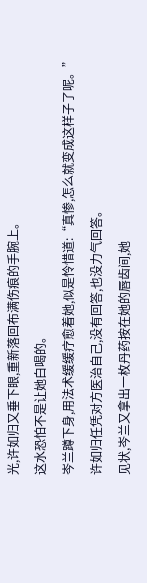光,许如归又垂下眼,重新落回布满伤痕的手腕上。
这水恐怕不是让她白喝的。
岑兰蹲下身,用法术缓缓疗愈着她,似是怜惜道:“真惨,怎么就变成这样子了呢。”
许如归任凭对方医治自己,没有回答,也没力气回答。
见状,岑兰又拿出一枚丹药按在她的唇齿间,她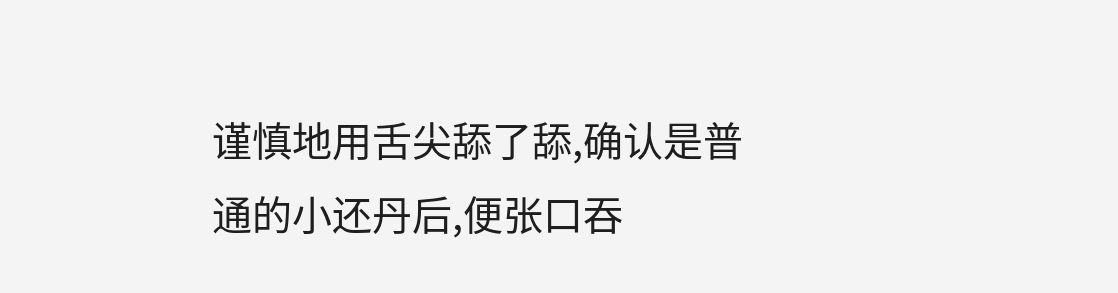谨慎地用舌尖舔了舔,确认是普通的小还丹后,便张口吞